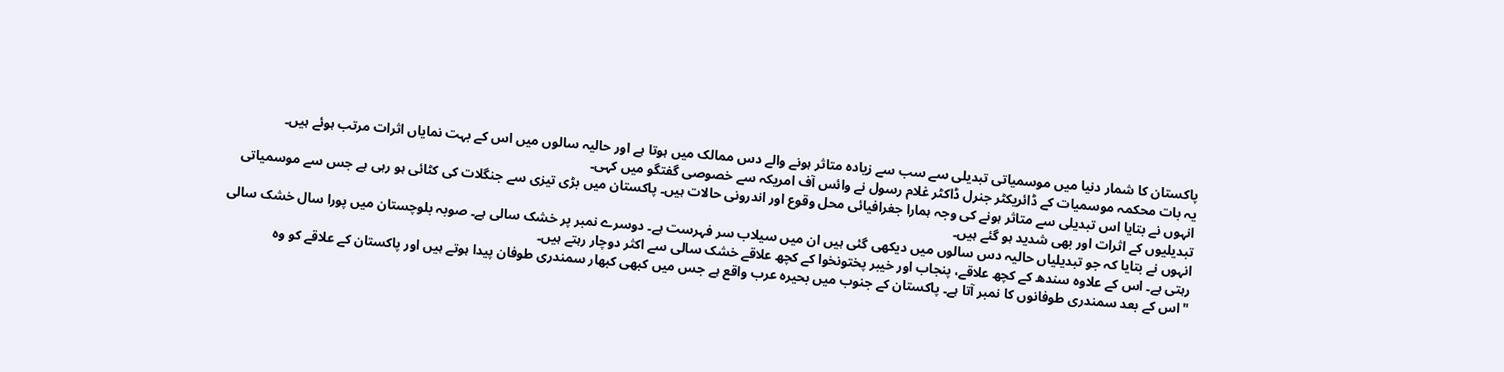پاکستان کا شمار دنیا میں موسمیاتی تبدیلی سے سب سے زیادہ متاثر ہونے والے دس ممالک میں ہوتا ہے اور حالیہ سالوں میں اس کے بہت نمایاں اثرات مرتب ہوئے ہیں۔
یہ بات محکمہ موسمیات کے ڈائریکٹر جنرل ڈاکٹر غلام رسول نے وائس آف امریکہ سے خصوصی گفتگو میں کہی۔
انہوں نے بتایا اس تبدیلی سے متاثر ہونے کی وجہ ہمارا جغرافیائی محل وقوع اور اندرونی حالات ہیں۔ پاکستان میں بڑی تیزی سے جنگلات کی کٹائی ہو رہی ہے جس سے موسمیاتی تبدیلیوں کے اثرات اور بھی شدید ہو گئے ہیں۔
انہوں نے بتایا کہ جو تبدیلیاں حالیہ دس سالوں میں دیکھی گئی ہیں ان میں سیلاب سر فہرست ہے۔ دوسرے نمبر پر خشک سالی ہے۔ صوبہ بلوچستان میں پورا سال خشک سالی رہتی ہے۔ اس کے علاوہ سندھ کے کچھ علاقے، پنجاب اور خیبر پختونخوا کے کچھ علاقے خشک سالی سے اکثر دوچار رہتے ہیں۔
"اس کے بعد سمندری طوفانوں کا نمبر آتا ہے۔ پاکستان کے جنوب میں بحیرہ عرب واقع ہے جس میں کبھی کبھار سمندری طوفان پیدا ہوتے ہیں اور پاکستان کے علاقے کو وہ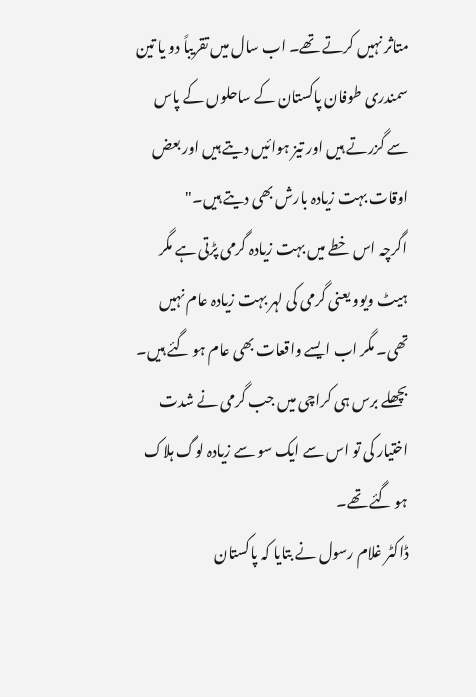متاثر نہیں کرتے تھے۔ اب سال میں تقریباً دو یا تین سمندری طوفان پاکستان کے ساحلوں کے پاس سے گزرتے ہیں اور تیز ہوائیں دیتے ہیں اور بعض اوقات بہت زیادہ بارش بھی دیتے ہیں۔"
اگرچہ اس خطے میں بہت زیادہ گرمی پڑتی ہے مگر ہیٹ ویوو یعنی گرمی کی لہر بہت زیادہ عام نہیں تھی۔ مگر اب ایسے واقعات بھی عام ہو گئے ہیں۔ بچھلے برس ہی کراچی میں جب گرمی نے شدت اختیار کی تو اس سے ایک سو سے زیادہ لوگ ہلاک ہو گئے تھے۔
ڈاکٹر غلام رسول نے بتایا کہ پاکستان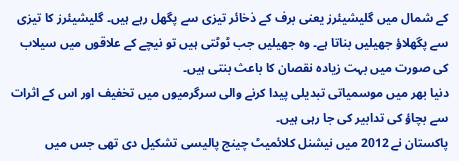کے شمال میں گلیشیئرز یعنی برف کے ذخائر تیزی سے پگھل رہے ہیں۔ گلیشیئرز کا تیزی سے پگھلاؤ جھیلیں بناتا ہے۔ وہ جھیلیں جب ٹوٹتی ہیں تو نیچے کے علاقوں میں سیلاب کی صورت میں بہت زیادہ نقصان کا باعث بنتی ہیں۔
دنیا بھر میں موسمیاتی تبدیلی پیدا کرنے والی سرگرمیوں میں تخفیف اور اس کے اثرات سے بچاؤ کی تدابیر کی جا رہی ہیں۔
پاکستان نے 2012 میں نیشنل کلائمیٹ چینج پالیسی تشکیل دی تھی جس میں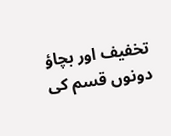تخفیف اور بچاؤ دونوں قسم کی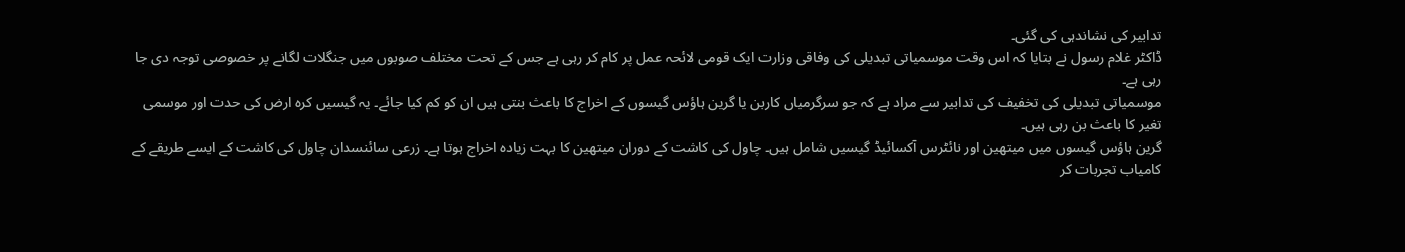تدابیر کی نشاندہی کی گئی۔
ڈاکٹر غلام رسول نے بتایا کہ اس وقت موسمیاتی تبدیلی کی وفاقی وزارت ایک قومی لائحہ عمل پر کام کر رہی ہے جس کے تحت مختلف صوبوں میں جنگلات لگانے پر خصوصی توجہ دی جا رہی ہے۔
موسمیاتی تبدیلی کی تخفیف کی تدابیر سے مراد ہے کہ جو سرگرمیاں کاربن یا گرین ہاؤس گیسوں کے اخراج کا باعث بنتی ہیں ان کو کم کیا جائے۔ یہ گیسیں کرہ ارض کی حدت اور موسمی تغیر کا باعث بن رہی ہیں۔
گرین ہاؤس گیسوں میں میتھین اور نائٹرس آکسائیڈ گیسیں شامل ہیں۔ چاول کی کاشت کے دوران میتھین کا بہت زیادہ اخراج ہوتا ہے۔ زرعی سائنسدان چاول کی کاشت کے ایسے طریقے کے کامیاب تجربات کر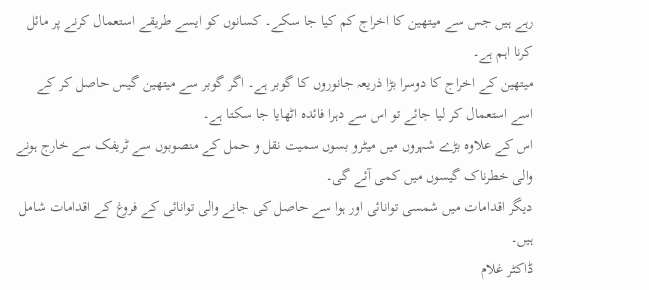رہے ہیں جس سے میتھین کا اخراج کم کیا جا سکے۔ کسانوں کو ایسے طریقے استعمال کرنے پر مائل کرنا اہم ہے۔
میتھین کے اخراج کا دوسرا بڑا ذریعہ جانوروں کا گوبر ہے۔ اگر گوبر سے میتھین گیس حاصل کر کے اسے استعمال کر لیا جائے تو اس سے دہرا فائدہ اٹھایا جا سکتا ہے۔
اس کے علاوہ بڑے شہروں میں میٹرو بسوں سمیت نقل و حمل کے منصوبوں سے ٹریفک سے خارج ہونے والی خطرناک گیسوں میں کمی آئے گی۔
دیگر اقدامات میں شمسی توانائی اور ہوا سے حاصل کی جانے والی توانائی کے فروغ کے اقدامات شامل ہیں۔
ڈاکٹر غلام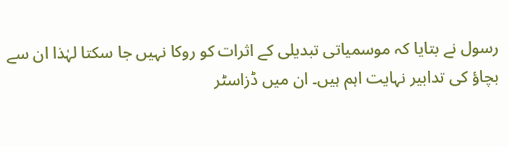رسول نے بتایا کہ موسمیاتی تبدیلی کے اثرات کو روکا نہیں جا سکتا لہٰذا ان سے بچاؤ کی تدابیر نہایت اہم ہیں۔ ان میں ڈزاسٹر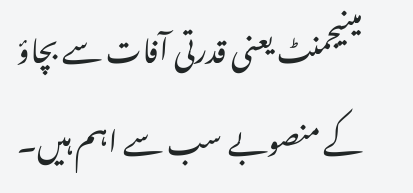مینیجمنٹ یعنی قدرتی آفات سے بچاؤ کے منصوبے سب سے اہم ہیں۔